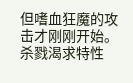但嗜血狂魔的攻击才刚刚开始。杀戮渴求特性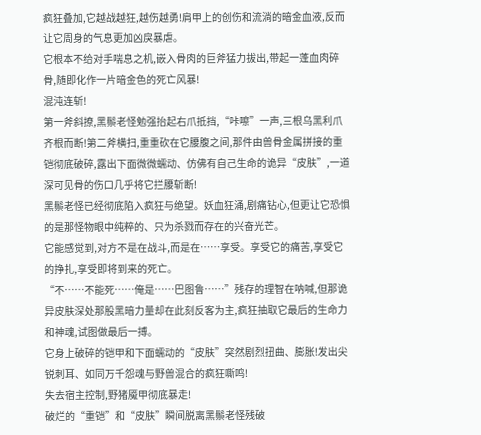疯狂叠加,它越战越狂,越伤越勇!肩甲上的创伤和流淌的暗金血液,反而让它周身的气息更加凶戾暴虐。
它根本不给对手喘息之机,嵌入骨肉的巨斧猛力拔出,带起一蓬血肉碎骨,随即化作一片暗金色的死亡风暴!
混沌连斩!
第一斧斜撩,黑鬃老怪勉强抬起右爪抵挡,“咔嚓”一声,三根乌黑利爪齐根而断!第二斧横扫,重重砍在它腰腹之间,那件由兽骨金属拼接的重铠彻底破碎,露出下面微微蠕动、仿佛有自己生命的诡异“皮肤”,一道深可见骨的伤口几乎将它拦腰斩断!
黑鬃老怪已经彻底陷入疯狂与绝望。妖血狂涌,剧痛钻心,但更让它恐惧的是那怪物眼中纯粹的、只为杀戮而存在的兴奋光芒。
它能感觉到,对方不是在战斗,而是在……享受。享受它的痛苦,享受它的挣扎,享受即将到来的死亡。
“不……不能死……俺是……巴图鲁……”残存的理智在呐喊,但那诡异皮肤深处那股黑暗力量却在此刻反客为主,疯狂抽取它最后的生命力和神魂,试图做最后一搏。
它身上破碎的铠甲和下面蠕动的“皮肤”突然剧烈扭曲、膨胀!发出尖锐刺耳、如同万千怨魂与野兽混合的疯狂嘶鸣!
失去宿主控制,野猪魇甲彻底暴走!
破烂的“重铠”和“皮肤”瞬间脱离黑鬃老怪残破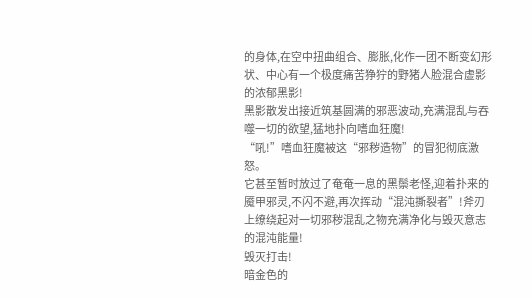的身体,在空中扭曲组合、膨胀,化作一团不断变幻形状、中心有一个极度痛苦狰狞的野猪人脸混合虚影的浓郁黑影!
黑影散发出接近筑基圆满的邪恶波动,充满混乱与吞噬一切的欲望,猛地扑向嗜血狂魔!
“吼!”嗜血狂魔被这“邪秽造物”的冒犯彻底激怒。
它甚至暂时放过了奄奄一息的黑鬃老怪,迎着扑来的魇甲邪灵,不闪不避,再次挥动“混沌撕裂者”!斧刃上缭绕起对一切邪秽混乱之物充满净化与毁灭意志的混沌能量!
毁灭打击!
暗金色的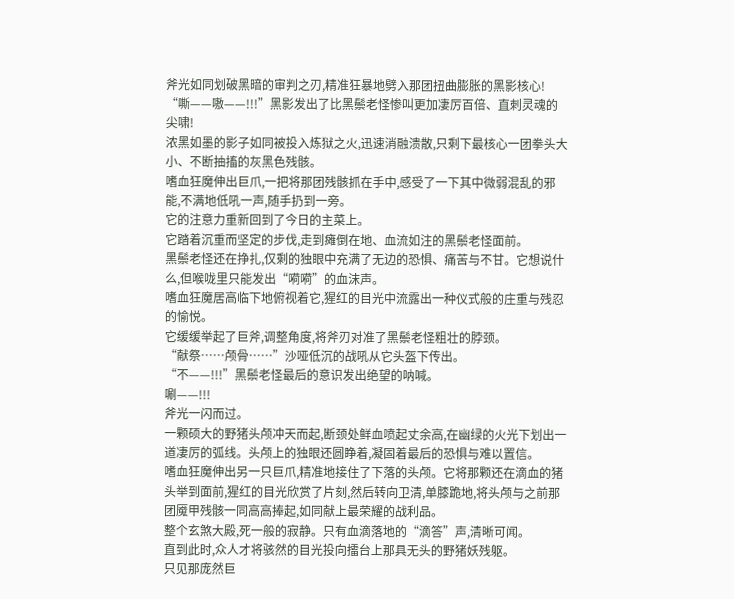斧光如同划破黑暗的审判之刃,精准狂暴地劈入那团扭曲膨胀的黑影核心!
“嘶——嗷——!!!”黑影发出了比黑鬃老怪惨叫更加凄厉百倍、直刺灵魂的尖啸!
浓黑如墨的影子如同被投入炼狱之火,迅速消融溃散,只剩下最核心一团拳头大小、不断抽搐的灰黑色残骸。
嗜血狂魔伸出巨爪,一把将那团残骸抓在手中,感受了一下其中微弱混乱的邪能,不满地低吼一声,随手扔到一旁。
它的注意力重新回到了今日的主菜上。
它踏着沉重而坚定的步伐,走到瘫倒在地、血流如注的黑鬃老怪面前。
黑鬃老怪还在挣扎,仅剩的独眼中充满了无边的恐惧、痛苦与不甘。它想说什么,但喉咙里只能发出“嗬嗬”的血沫声。
嗜血狂魔居高临下地俯视着它,猩红的目光中流露出一种仪式般的庄重与残忍的愉悦。
它缓缓举起了巨斧,调整角度,将斧刃对准了黑鬃老怪粗壮的脖颈。
“献祭……颅骨……”沙哑低沉的战吼从它头盔下传出。
“不——!!!”黑鬃老怪最后的意识发出绝望的呐喊。
唰——!!!
斧光一闪而过。
一颗硕大的野猪头颅冲天而起,断颈处鲜血喷起丈余高,在幽绿的火光下划出一道凄厉的弧线。头颅上的独眼还圆睁着,凝固着最后的恐惧与难以置信。
嗜血狂魔伸出另一只巨爪,精准地接住了下落的头颅。它将那颗还在滴血的猪头举到面前,猩红的目光欣赏了片刻,然后转向卫清,单膝跪地,将头颅与之前那团魇甲残骸一同高高捧起,如同献上最荣耀的战利品。
整个玄煞大殿,死一般的寂静。只有血滴落地的“滴答”声,清晰可闻。
直到此时,众人才将骇然的目光投向擂台上那具无头的野猪妖残躯。
只见那庞然巨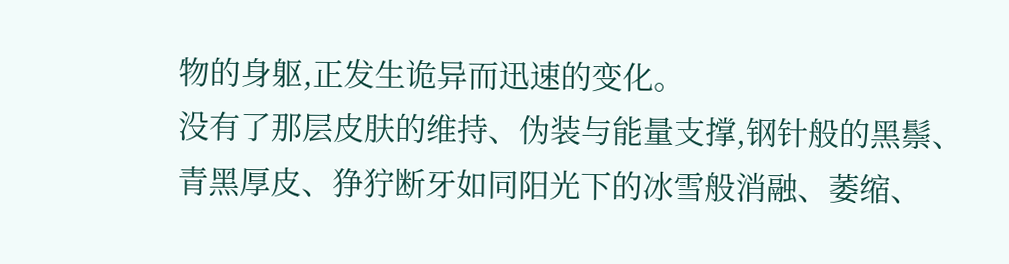物的身躯,正发生诡异而迅速的变化。
没有了那层皮肤的维持、伪装与能量支撑,钢针般的黑鬃、青黑厚皮、狰狞断牙如同阳光下的冰雪般消融、萎缩、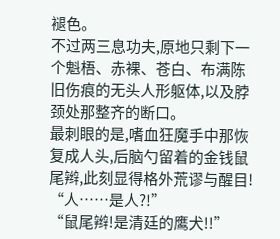褪色。
不过两三息功夫,原地只剩下一个魁梧、赤裸、苍白、布满陈旧伤痕的无头人形躯体,以及脖颈处那整齐的断口。
最刺眼的是,嗜血狂魔手中那恢复成人头,后脑勺留着的金钱鼠尾辫,此刻显得格外荒谬与醒目!
“人……是人?!”
“鼠尾辫!是清廷的鹰犬!!”